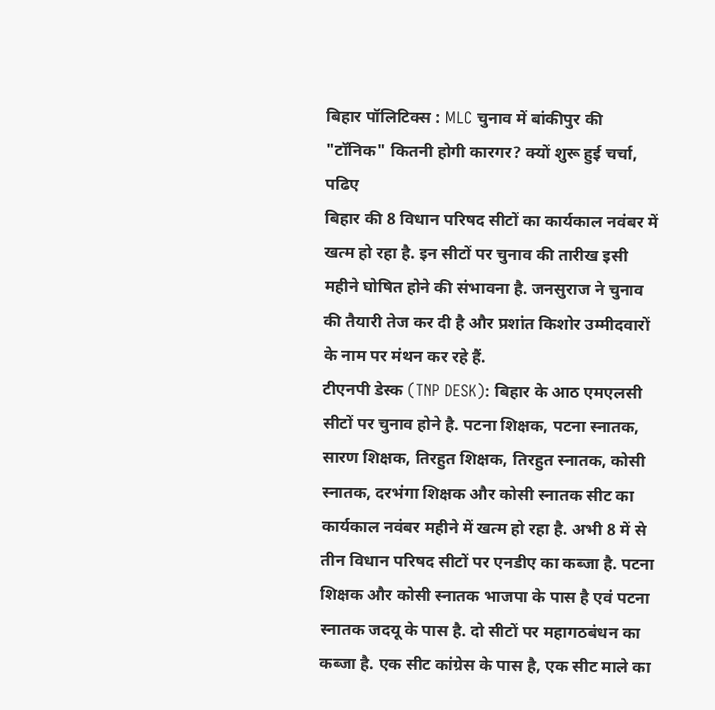बिहार पॉलिटिक्स : MLC चुनाव में बांकीपुर की "टॉनिक" कितनी होगी कारगर? क्यों शुरू हुई चर्चा, पढिए
बिहार की 8 विधान परिषद सीटों का कार्यकाल नवंबर में खत्म हो रहा है. इन सीटों पर चुनाव की तारीख इसी महीने घोषित होने की संभावना है. जनसुराज ने चुनाव की तैयारी तेज कर दी है और प्रशांत किशोर उम्मीदवारों के नाम पर मंथन कर रहे हैं.
टीएनपी डेस्क (TNP DESK): बिहार के आठ एमएलसी सीटों पर चुनाव होने है. पटना शिक्षक, पटना स्नातक, सारण शिक्षक, तिरहुत शिक्षक, तिरहुत स्नातक, कोसी स्नातक, दरभंगा शिक्षक और कोसी स्नातक सीट का कार्यकाल नवंबर महीने में खत्म हो रहा है. अभी 8 में से तीन विधान परिषद सीटों पर एनडीए का कब्जा है. पटना शिक्षक और कोसी स्नातक भाजपा के पास है एवं पटना स्नातक जदयू के पास है. दो सीटों पर महागठबंधन का कब्जा है. एक सीट कांग्रेस के पास है, एक सीट माले का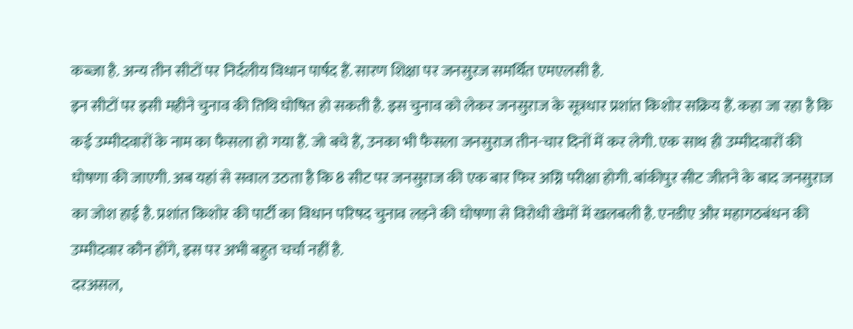कब्जा है. अन्य तीन सीटों पर निर्दलीय विधान पार्षद हैं. सारण शिक्षा पर जनसुरज समर्थित एमएलसी है.
इन सीटों पर इसी महीने चुनाव की तिथि घोषित हो सकती है. इस चुनाव को लेकर जनसुराज के सूत्रधार प्रशांत किशोर सक्रिय हैं. कहा जा रहा है कि कई उम्मीदवारों के नाम का फैसला हो गया हैं. जो बचे हैं, उनका भी फैसला जनसुराज तीन-चार दिनों में कर लेगी. एक साथ ही उम्मीदवारों की घोषणा की जाएगी. अब यहां से सवाल उठता है कि 8 सीट पर जनसुराज की एक बार फिर अग्नि परीक्षा होगी. बांकीपुर सीट जीतने के बाद जनसुराज का जोश हाई है. प्रशांत किशोर की पार्टी का विधान परिषद चुनाव लड़ने की घोषणा से विरोधी खेमों में खलबली है. एनडीए और महागठबंधन की उम्मीदवार कौन होंगे, इस पर अभी बहुत चर्चा नहीं है.
दरअसल,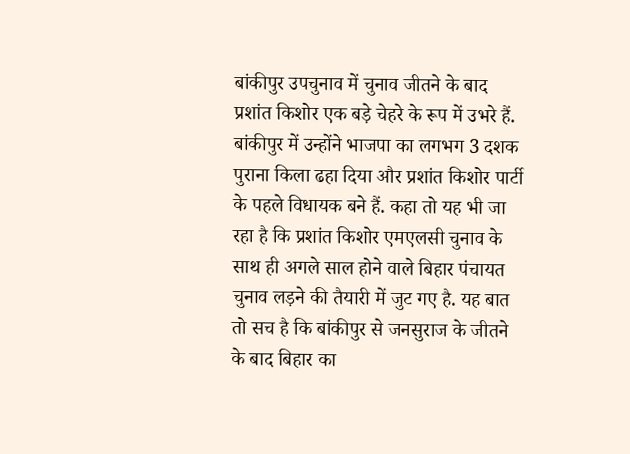बांकीपुर उपचुनाव में चुनाव जीतने के बाद प्रशांत किशोर एक बड़े चेहरे के रूप में उभरे हैं. बांकीपुर में उन्होंने भाजपा का लगभग 3 दशक पुराना किला ढहा दिया और प्रशांत किशोर पार्टी के पहले विधायक बने हैं. कहा तो यह भी जा रहा है कि प्रशांत किशोर एमएलसी चुनाव के साथ ही अगले साल होने वाले बिहार पंचायत चुनाव लड़ने की तैयारी में जुट गए है. यह बात तो सच है कि बांकीपुर से जनसुराज के जीतने के बाद बिहार का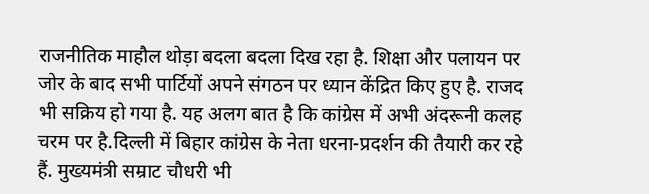राजनीतिक माहौल थोड़ा बदला बदला दिख रहा है. शिक्षा और पलायन पर जोर के बाद सभी पार्टियों अपने संगठन पर ध्यान केंद्रित किए हुए है. राजद भी सक्रिय हो गया है. यह अलग बात है कि कांग्रेस में अभी अंदरूनी कलह चरम पर है.दिल्ली में बिहार कांग्रेस के नेता धरना-प्रदर्शन की तैयारी कर रहे हैं. मुख्यमंत्री सम्राट चौधरी भी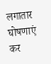लगातार घोषणाएं कर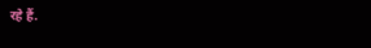रहे हैं.